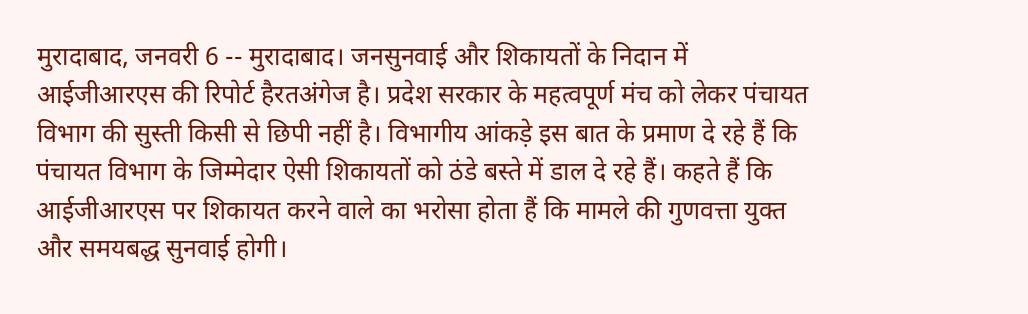मुरादाबाद, जनवरी 6 -- मुरादाबाद। जनसुनवाई और शिकायतों के निदान में आईजीआरएस की रिपोर्ट हैरतअंगेज है। प्रदेश सरकार के महत्वपूर्ण मंच को लेकर पंचायत विभाग की सुस्ती किसी से छिपी नहीं है। विभागीय आंकड़े इस बात के प्रमाण दे रहे हैं कि पंचायत विभाग के जिम्मेदार ऐसी शिकायतों को ठंडे बस्ते में डाल दे रहे हैं। कहते हैं कि आईजीआरएस पर शिकायत करने वाले का भरोसा होता हैं कि मामले की गुणवत्ता युक्त और समयबद्ध सुनवाई होगी।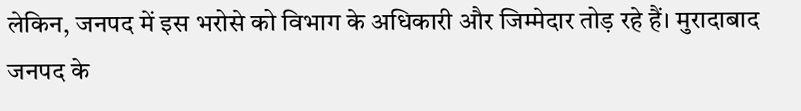लेकिन, जनपद में इस भरोसे को विभाग के अधिकारी और जिम्मेदार तोड़ रहे हैं। मुरादाबाद जनपद के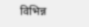विभिन्न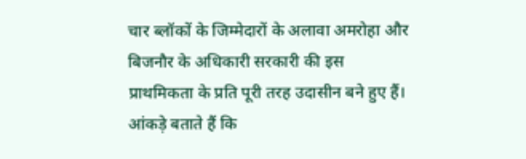चार ब्लॉकों के जिम्मेदारों के अलावा अमरोहा और बिजनौर के अधिकारी सरकारी की इस प्राथमिकता के प्रति पूरी तरह उदासीन बने हुए हैं। आंकड़े बताते हैं कि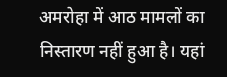अमरोहा में आठ मामलों का निस्तारण नहीं हुआ है। यहां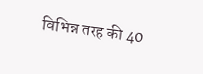विभिन्न तरह की 40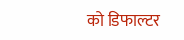को डिफाल्टर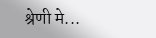श्रेणी मे...